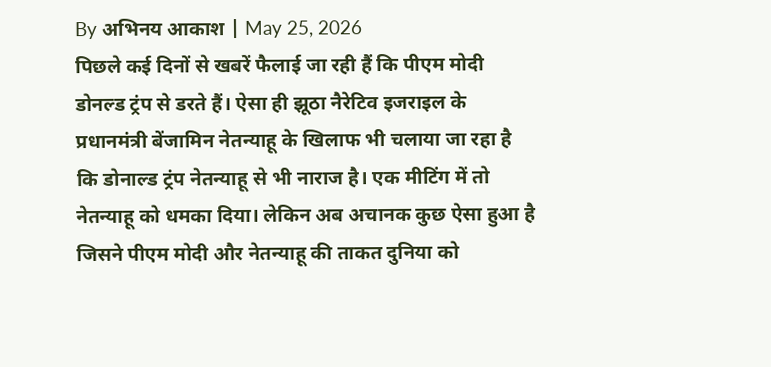By अभिनय आकाश | May 25, 2026
पिछले कई दिनों से खबरें फैलाई जा रही हैं कि पीएम मोदी डोनल्ड ट्रंप से डरते हैं। ऐसा ही झूठा नैरेटिव इजराइल के प्रधानमंत्री बेंजामिन नेतन्याहू के खिलाफ भी चलाया जा रहा है कि डोनाल्ड ट्रंप नेतन्याहू से भी नाराज है। एक मीटिंग में तो नेतन्याहू को धमका दिया। लेकिन अब अचानक कुछ ऐसा हुआ है जिसने पीएम मोदी और नेतन्याहू की ताकत दुनिया को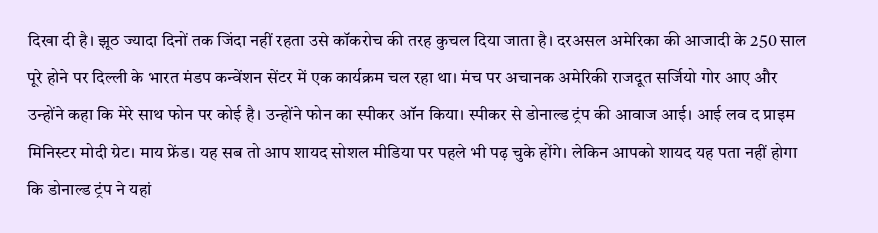दिखा दी है। झूठ ज्यादा दिनों तक जिंदा नहीं रहता उसे कॉकरोच की तरह कुचल दिया जाता है। दरअसल अमेरिका की आजादी के 250 साल पूरे होने पर दिल्ली के भारत मंडप कन्वेंशन सेंटर में एक कार्यक्रम चल रहा था। मंच पर अचानक अमेरिकी राजदूत सर्जियो गोर आए और उन्होंने कहा कि मेरे साथ फोन पर कोई है। उन्होंने फोन का स्पीकर ऑन किया। स्पीकर से डोनाल्ड ट्रंप की आवाज आई। आई लव द प्राइम मिनिस्टर मोदी ग्रेट। माय फ्रेंड। यह सब तो आप शायद सोशल मीडिया पर पहले भी पढ़ चुके होंगे। लेकिन आपको शायद यह पता नहीं होगा कि डोनाल्ड ट्रंप ने यहां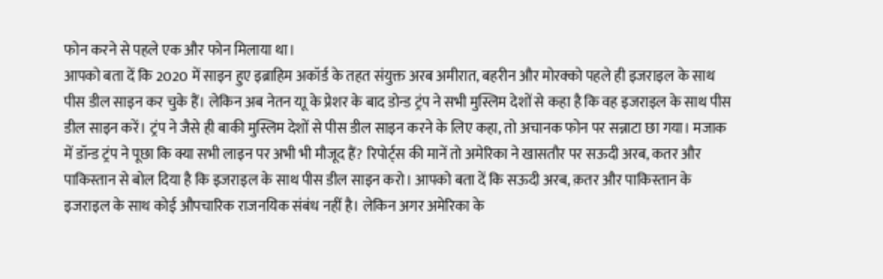फोन करने से पहले एक और फोन मिलाया था।
आपको बता दें कि 2020 में साइन हुए इब्राहिम अकॉर्ड के तहत संयुक्त अरब अमीरात, बहरीन और मोरक्को पहले ही इजराइल के साथ पीस डील साइन कर चुके हैं। लेकिन अब नेतन याू के प्रेशर के बाद डोन्ड ट्रंप ने सभी मुस्लिम देशों से कहा है कि वह इजराइल के साथ पीस डील साइन करें। ट्रंप ने जैसे ही बाकी मुस्लिम देशों से पीस डील साइन करने के लिए कहा, तो अचानक फोन पर सन्नाटा छा गया। मजाक में डॉन्ड ट्रंप ने पूछा कि क्या सभी लाइन पर अभी भी मौजूद हैं? रिपोर्ट्स की मानें तो अमेरिका ने खासतौर पर सऊदी अरब, कतर और पाकिस्तान से बोल दिया है कि इजराइल के साथ पीस डील साइन करो। आपको बता दें कि सऊदी अरब, क़तर और पाकिस्तान के इजराइल के साथ कोई औपचारिक राजनयिक संबंध नहीं है। लेकिन अगर अमेरिका के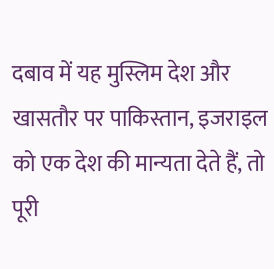दबाव में यह मुस्लिम देश और खासतौर पर पाकिस्तान, इजराइल को एक देश की मान्यता देते हैं, तो पूरी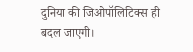दुनिया की जिओपॉलिटिक्स ही बदल जाएगी।